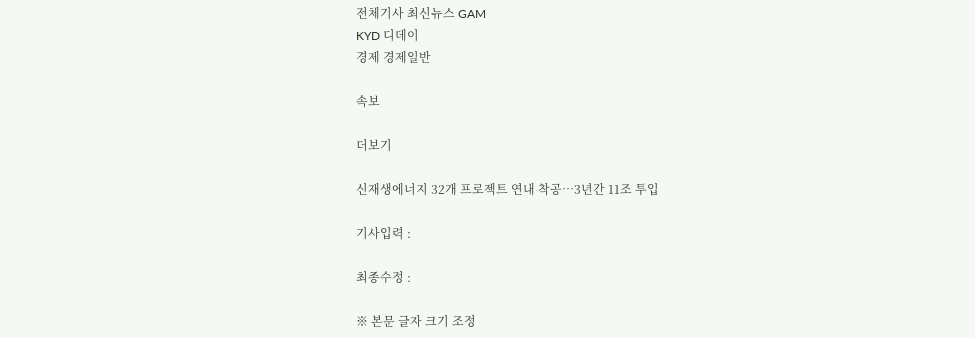전체기사 최신뉴스 GAM
KYD 디데이
경제 경제일반

속보

더보기

신재생에너지 32개 프로젝트 연내 착공…3년간 11조 투입

기사입력 :

최종수정 :

※ 본문 글자 크기 조정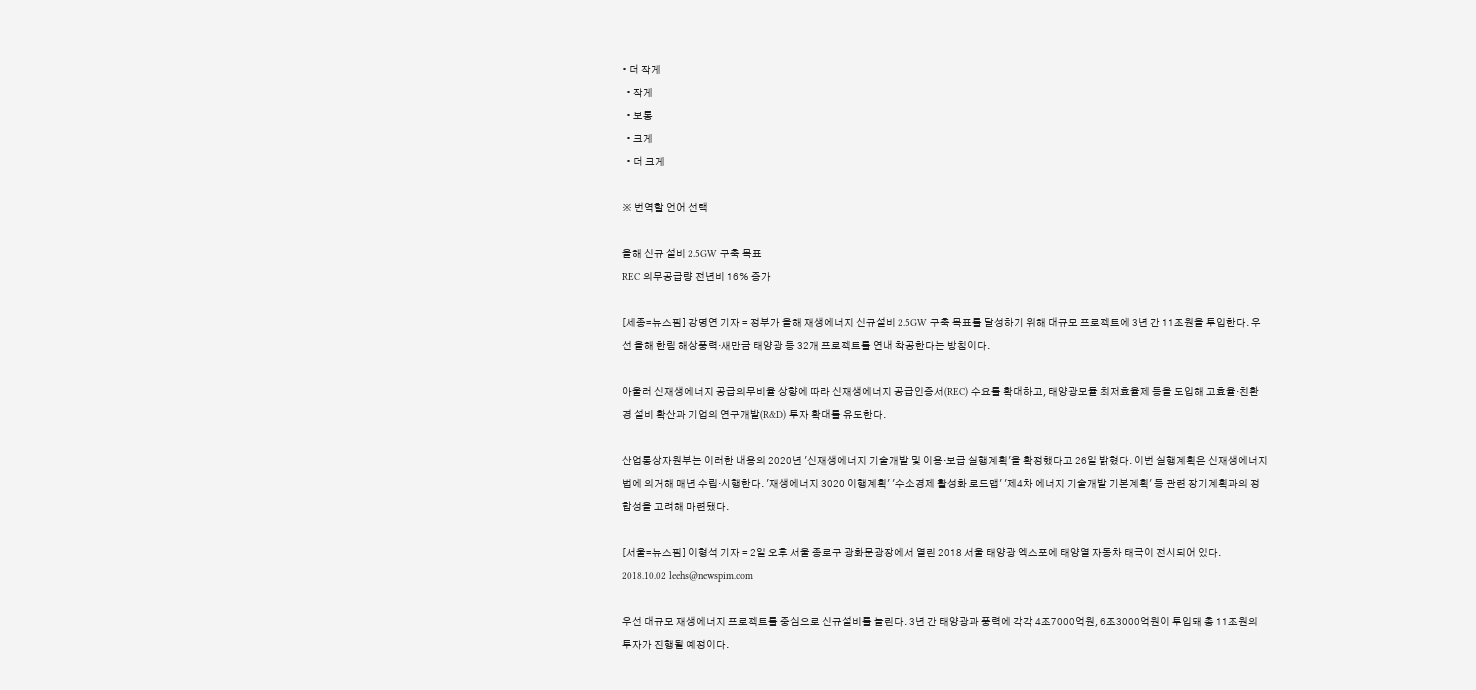• 더 작게
  • 작게
  • 보통
  • 크게
  • 더 크게

※ 번역할 언어 선택

올해 신규 설비 2.5GW 구축 목표
REC 의무공급량 전년비 16% 증가

[세종=뉴스핌] 강명연 기자 = 정부가 올해 재생에너지 신규설비 2.5GW 구축 목표를 달성하기 위해 대규모 프로젝트에 3년 간 11조원을 투입한다. 우선 올해 한림 해상풍력·새만금 태양광 등 32개 프로젝트를 연내 착공한다는 방침이다.

아울러 신재생에너지 공급의무비율 상향에 따라 신재생에너지 공급인증서(REC) 수요를 확대하고, 태양광모듈 최저효율제 등을 도입해 고효율·친환경 설비 확산과 기업의 연구개발(R&D) 투자 확대를 유도한다.

산업통상자원부는 이러한 내용의 2020년 '신재생에너지 기술개발 및 이용·보급 실행계획'을 확정했다고 26일 밝혔다. 이번 실행계획은 신재생에너지법에 의거해 매년 수립·시행한다. '재생에너지 3020 이행계획' '수소경제 활성화 로드맵' '제4차 에너지 기술개발 기본계획' 등 관련 장기계획과의 정합성을 고려해 마련됐다.

[서울=뉴스핌] 이형석 기자 = 2일 오후 서울 종로구 광화문광장에서 열린 2018 서울 태양광 엑스포에 태양열 자동차 태극이 전시되어 있다. 2018.10.02 leehs@newspim.com

우선 대규모 재생에너지 프로젝트를 중심으로 신규설비를 늘린다. 3년 간 태양광과 풍력에 각각 4조7000억원, 6조3000억원이 투입돼 총 11조원의 투자가 진행될 예정이다.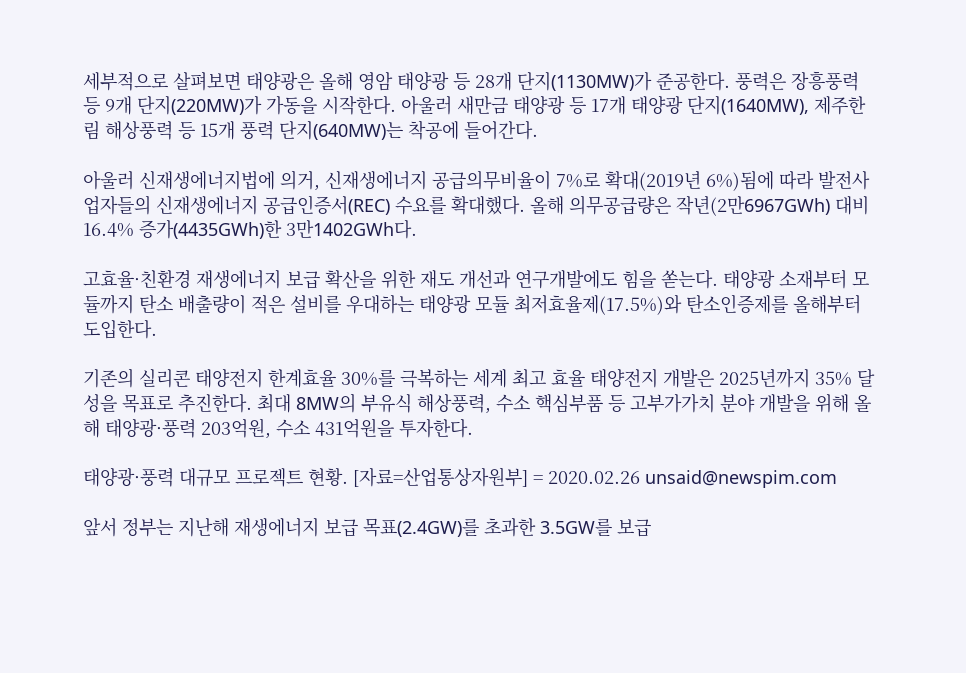세부적으로 살펴보면 태양광은 올해 영암 태양광 등 28개 단지(1130MW)가 준공한다. 풍력은 장흥풍력 등 9개 단지(220MW)가 가동을 시작한다. 아울러 새만금 태양광 등 17개 태양광 단지(1640MW), 제주한림 해상풍력 등 15개 풍력 단지(640MW)는 착공에 들어간다.

아울러 신재생에너지법에 의거, 신재생에너지 공급의무비율이 7%로 확대(2019년 6%)됨에 따라 발전사업자들의 신재생에너지 공급인증서(REC) 수요를 확대했다. 올해 의무공급량은 작년(2만6967GWh) 대비 16.4% 증가(4435GWh)한 3만1402GWh다.

고효율·친환경 재생에너지 보급 확산을 위한 재도 개선과 연구개발에도 힘을 쏟는다. 태양광 소재부터 모듈까지 탄소 배출량이 적은 설비를 우대하는 태양광 모듈 최저효율제(17.5%)와 탄소인증제를 올해부터 도입한다.

기존의 실리콘 태양전지 한계효율 30%를 극복하는 세계 최고 효율 태양전지 개발은 2025년까지 35% 달성을 목표로 추진한다. 최대 8MW의 부유식 해상풍력, 수소 핵심부품 등 고부가가치 분야 개발을 위해 올해 태양광·풍력 203억원, 수소 431억원을 투자한다.

태양광·풍력 대규모 프로젝트 현황. [자료=산업통상자원부] = 2020.02.26 unsaid@newspim.com

앞서 정부는 지난해 재생에너지 보급 목표(2.4GW)를 초과한 3.5GW를 보급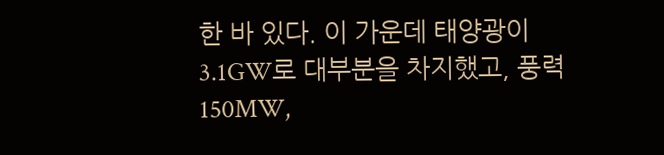한 바 있다. 이 가운데 태양광이 3.1GW로 대부분을 차지했고, 풍력 150MW,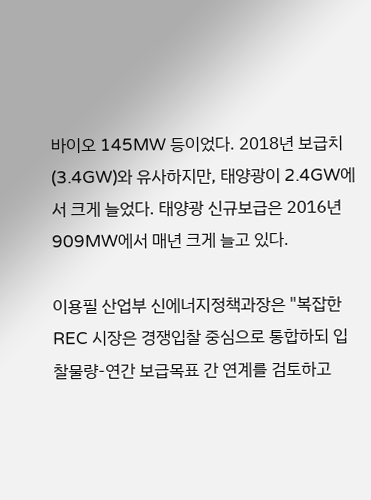바이오 145MW 등이었다. 2018년 보급치(3.4GW)와 유사하지만, 태양광이 2.4GW에서 크게 늘었다. 태양광 신규보급은 2016년 909MW에서 매년 크게 늘고 있다.

이용필 산업부 신에너지정책과장은 "복잡한 REC 시장은 경쟁입찰 중심으로 통합하되 입찰물량-연간 보급목표 간 연계를 검토하고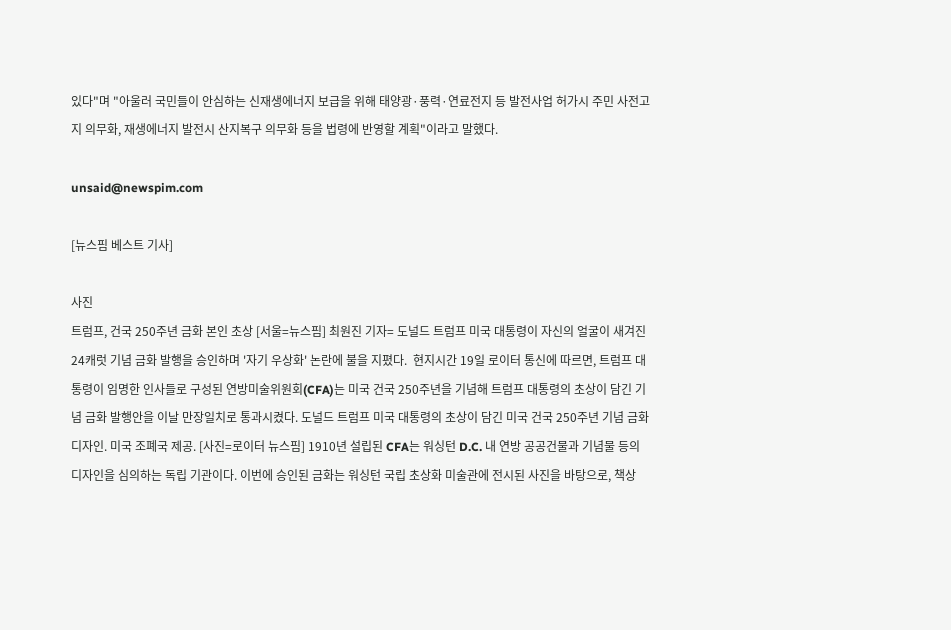있다"며 "아울러 국민들이 안심하는 신재생에너지 보급을 위해 태양광·풍력·연료전지 등 발전사업 허가시 주민 사전고지 의무화, 재생에너지 발전시 산지복구 의무화 등을 법령에 반영할 계획"이라고 말했다.

unsaid@newspim.com

[뉴스핌 베스트 기사]

사진
트럼프, 건국 250주년 금화 본인 초상 [서울=뉴스핌] 최원진 기자= 도널드 트럼프 미국 대통령이 자신의 얼굴이 새겨진 24캐럿 기념 금화 발행을 승인하며 '자기 우상화' 논란에 불을 지폈다.  현지시간 19일 로이터 통신에 따르면, 트럼프 대통령이 임명한 인사들로 구성된 연방미술위원회(CFA)는 미국 건국 250주년을 기념해 트럼프 대통령의 초상이 담긴 기념 금화 발행안을 이날 만장일치로 통과시켰다. 도널드 트럼프 미국 대통령의 초상이 담긴 미국 건국 250주년 기념 금화 디자인. 미국 조폐국 제공. [사진=로이터 뉴스핌] 1910년 설립된 CFA는 워싱턴 D.C. 내 연방 공공건물과 기념물 등의 디자인을 심의하는 독립 기관이다. 이번에 승인된 금화는 워싱턴 국립 초상화 미술관에 전시된 사진을 바탕으로, 책상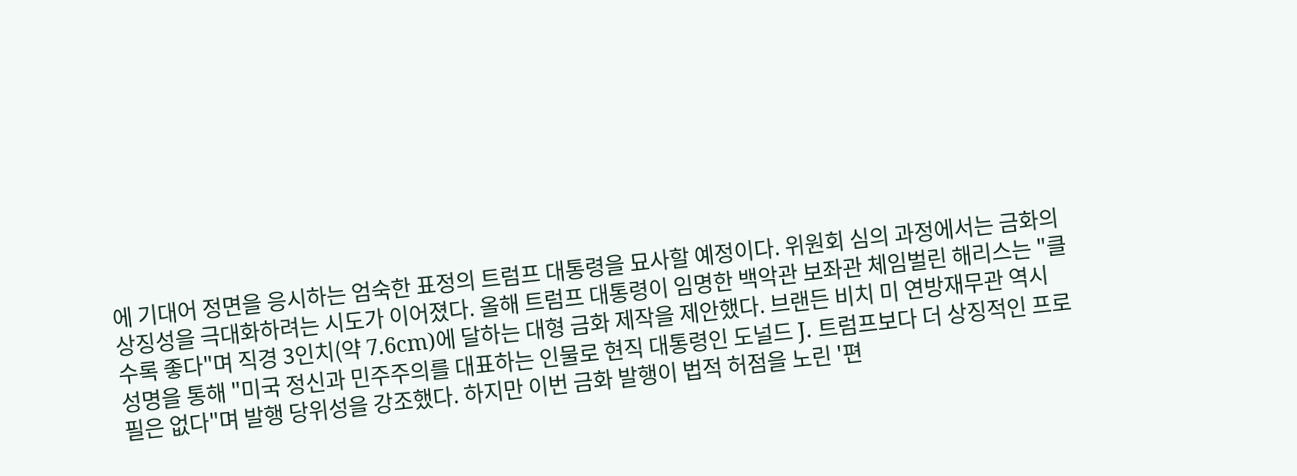에 기대어 정면을 응시하는 엄숙한 표정의 트럼프 대통령을 묘사할 예정이다. 위원회 심의 과정에서는 금화의 상징성을 극대화하려는 시도가 이어졌다. 올해 트럼프 대통령이 임명한 백악관 보좌관 체임벌린 해리스는 "클수록 좋다"며 직경 3인치(약 7.6cm)에 달하는 대형 금화 제작을 제안했다. 브랜든 비치 미 연방재무관 역시 성명을 통해 "미국 정신과 민주주의를 대표하는 인물로 현직 대통령인 도널드 J. 트럼프보다 더 상징적인 프로필은 없다"며 발행 당위성을 강조했다. 하지만 이번 금화 발행이 법적 허점을 노린 '편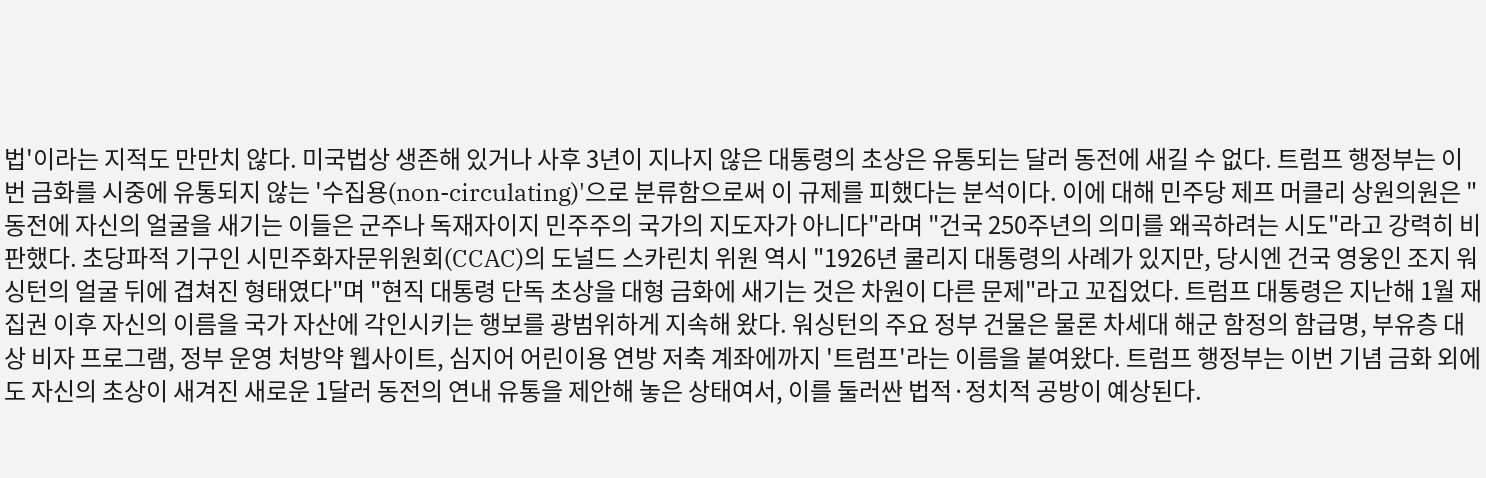법'이라는 지적도 만만치 않다. 미국법상 생존해 있거나 사후 3년이 지나지 않은 대통령의 초상은 유통되는 달러 동전에 새길 수 없다. 트럼프 행정부는 이번 금화를 시중에 유통되지 않는 '수집용(non-circulating)'으로 분류함으로써 이 규제를 피했다는 분석이다. 이에 대해 민주당 제프 머클리 상원의원은 "동전에 자신의 얼굴을 새기는 이들은 군주나 독재자이지 민주주의 국가의 지도자가 아니다"라며 "건국 250주년의 의미를 왜곡하려는 시도"라고 강력히 비판했다. 초당파적 기구인 시민주화자문위원회(CCAC)의 도널드 스카린치 위원 역시 "1926년 쿨리지 대통령의 사례가 있지만, 당시엔 건국 영웅인 조지 워싱턴의 얼굴 뒤에 겹쳐진 형태였다"며 "현직 대통령 단독 초상을 대형 금화에 새기는 것은 차원이 다른 문제"라고 꼬집었다. 트럼프 대통령은 지난해 1월 재집권 이후 자신의 이름을 국가 자산에 각인시키는 행보를 광범위하게 지속해 왔다. 워싱턴의 주요 정부 건물은 물론 차세대 해군 함정의 함급명, 부유층 대상 비자 프로그램, 정부 운영 처방약 웹사이트, 심지어 어린이용 연방 저축 계좌에까지 '트럼프'라는 이름을 붙여왔다. 트럼프 행정부는 이번 기념 금화 외에도 자신의 초상이 새겨진 새로운 1달러 동전의 연내 유통을 제안해 놓은 상태여서, 이를 둘러싼 법적·정치적 공방이 예상된다.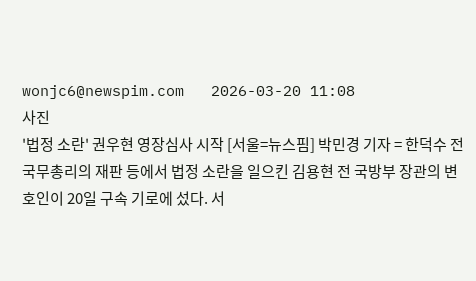wonjc6@newspim.com   2026-03-20 11:08
사진
'법정 소란' 권우현 영장심사 시작 [서울=뉴스핌] 박민경 기자 = 한덕수 전 국무총리의 재판 등에서 법정 소란을 일으킨 김용현 전 국방부 장관의 변호인이 20일 구속 기로에 섰다. 서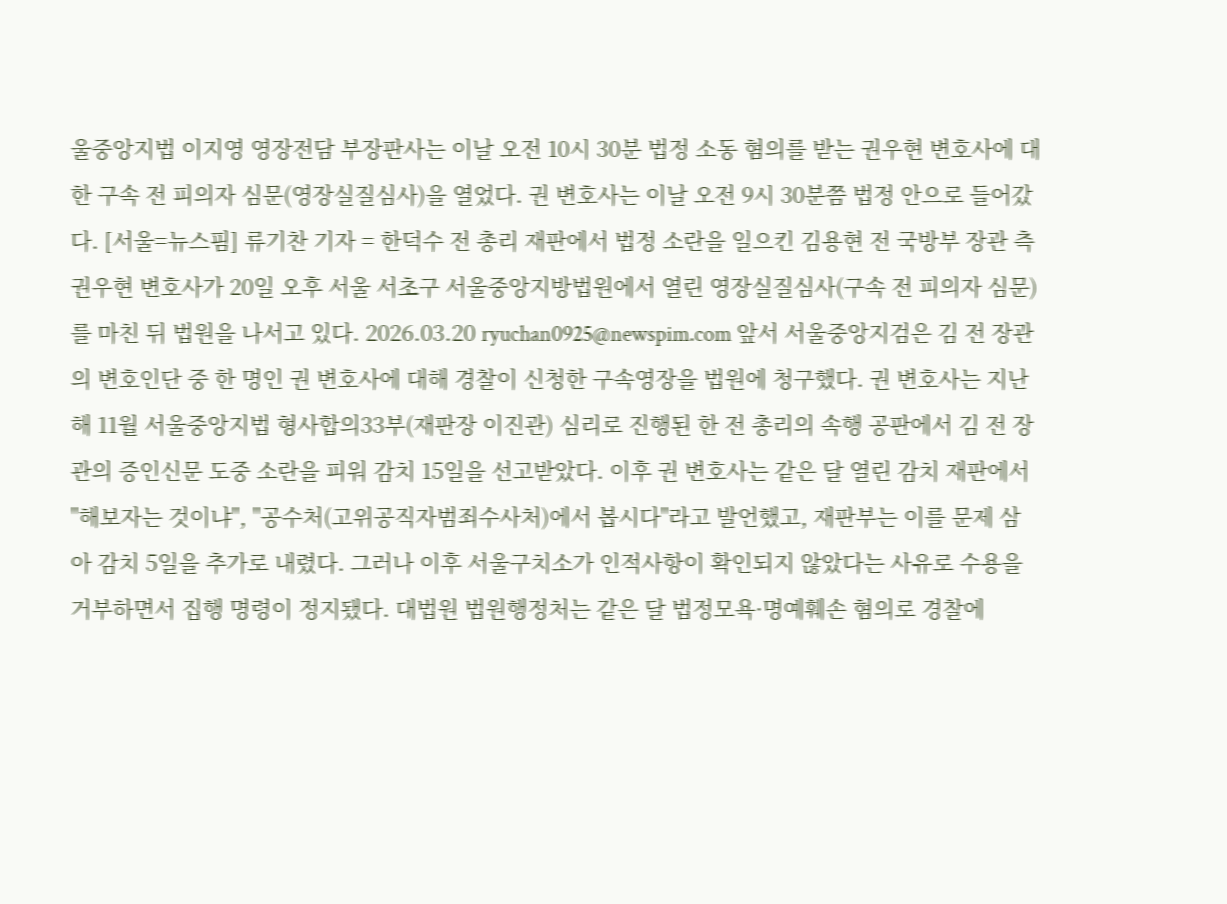울중앙지법 이지영 영장전담 부장판사는 이날 오전 10시 30분 법정 소동 혐의를 받는 권우현 변호사에 대한 구속 전 피의자 심문(영장실질심사)을 열었다. 권 변호사는 이날 오전 9시 30분쯤 법정 안으로 들어갔다. [서울=뉴스핌] 류기찬 기자 = 한덕수 전 총리 재판에서 법정 소란을 일으킨 김용현 전 국방부 장관 측 권우현 변호사가 20일 오후 서울 서초구 서울중앙지방법원에서 열린 영장실질심사(구속 전 피의자 심문)를 마친 뒤 법원을 나서고 있다. 2026.03.20 ryuchan0925@newspim.com 앞서 서울중앙지검은 김 전 장관의 변호인단 중 한 명인 권 변호사에 대해 경찰이 신청한 구속영장을 법원에 청구했다. 권 변호사는 지난해 11월 서울중앙지법 형사합의33부(재판장 이진관) 심리로 진행된 한 전 총리의 속행 공판에서 김 전 장관의 증인신문 도중 소란을 피워 감치 15일을 선고받았다. 이후 권 변호사는 같은 달 열린 감치 재판에서 "해보자는 것이냐", "공수처(고위공직자범죄수사처)에서 봅시다"라고 발언했고, 재판부는 이를 문제 삼아 감치 5일을 추가로 내렸다. 그러나 이후 서울구치소가 인적사항이 확인되지 않았다는 사유로 수용을 거부하면서 집행 명령이 정지됐다. 대법원 법원행정처는 같은 달 법정모욕·명예훼손 혐의로 경찰에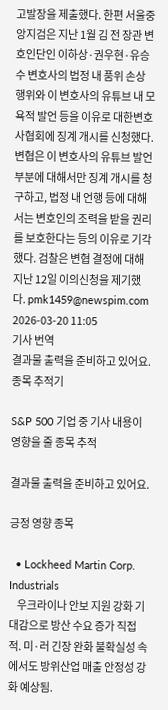고발장을 제출했다. 한편 서울중앙지검은 지난 1월 김 전 장관 변호인단인 이하상·권우현·유승수 변호사의 법정 내 품위 손상 행위와 이 변호사의 유튜브 내 모욕적 발언 등을 이유로 대한변호사협회에 징계 개시를 신청했다. 변협은 이 변호사의 유튜브 발언 부분에 대해서만 징계 개시를 청구하고, 법정 내 언행 등에 대해서는 변호인의 조력을 받을 권리를 보호한다는 등의 이유로 기각했다. 검찰은 변협 결정에 대해 지난 12일 이의신청을 제기했다. pmk1459@newspim.com   2026-03-20 11:05
기사 번역
결과물 출력을 준비하고 있어요.
종목 추적기

S&P 500 기업 중 기사 내용이 영향을 줄 종목 추적

결과물 출력을 준비하고 있어요.

긍정 영향 종목

  • Lockheed Martin Corp. Industrials
    우크라이나 안보 지원 강화 기대감으로 방산 수요 증가 직접적. 미·러 긴장 완화 불확실성 속에서도 방위산업 매출 안정성 강화 예상됨.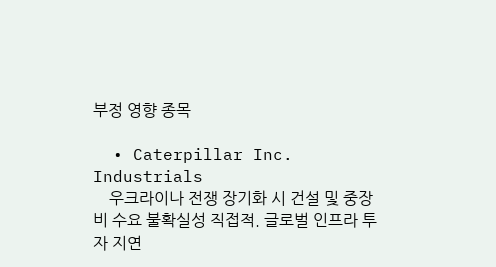부정 영향 종목

  • Caterpillar Inc. Industrials
    우크라이나 전쟁 장기화 시 건설 및 중장비 수요 불확실성 직접적. 글로벌 인프라 투자 지연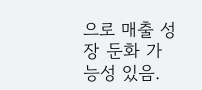으로 매출 성장 둔화 가능성 있음.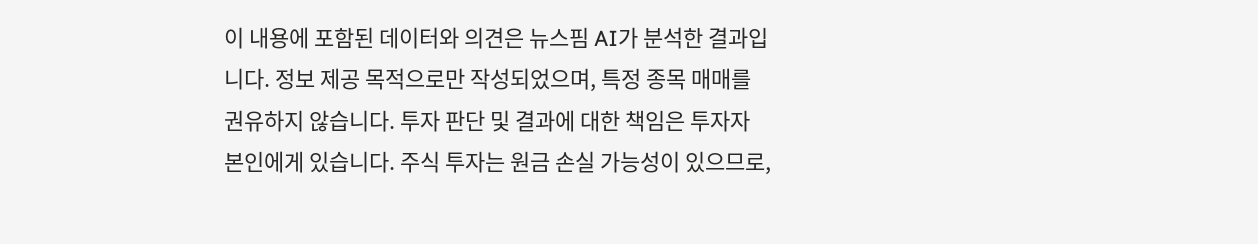이 내용에 포함된 데이터와 의견은 뉴스핌 AI가 분석한 결과입니다. 정보 제공 목적으로만 작성되었으며, 특정 종목 매매를 권유하지 않습니다. 투자 판단 및 결과에 대한 책임은 투자자 본인에게 있습니다. 주식 투자는 원금 손실 가능성이 있으므로,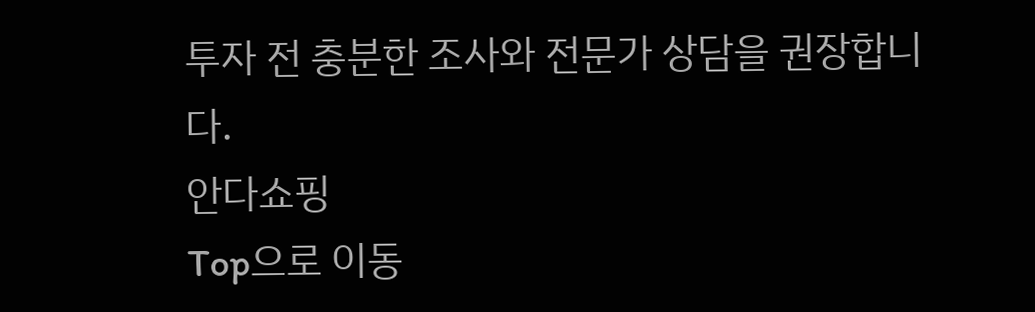투자 전 충분한 조사와 전문가 상담을 권장합니다.
안다쇼핑
Top으로 이동